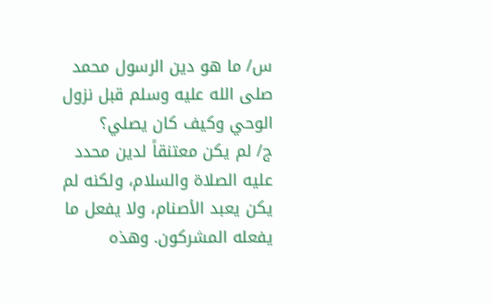س/ ما هو دين الرسول محمد صلى الله عليه وسلم قبل نزول الوحي وكيف كان يصلي؟
ج/ لم يكن معتنقاً لدين محدد عليه الصلاة والسلام، ولكنه لم يكن يعبد الأصنام، ولا يفعل ما يفعله المشركون. وهذه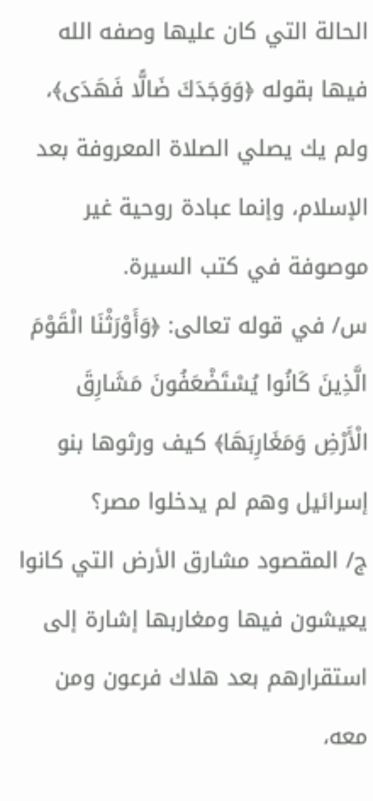الحالة التي كان عليها وصفه الله فيها بقوله ﴿وَوَجَدَكَ ضَالًّا فَهَدَى﴾، ولم يك يصلي الصلاة المعروفة بعد الإسلام، وإنما عبادة روحية غير موصوفة في كتب السيرة.
س/ في قوله تعالى: ﴿وَأَوْرَثْنَا الْقَوْمَ الَّذِينَ كَانُوا يُسْتَضْعَفُونَ مَشَارِقَ الْأَرْضِ وَمَغَارِبَهَا﴾ كيف ورثوها بنو إسرائيل وهم لم يدخلوا مصر؟
ج/ المقصود مشارق الأرض التي كانوا يعيشون فيها ومغاربها إشارة إلى استقرارهم بعد هلاك فرعون ومن معه،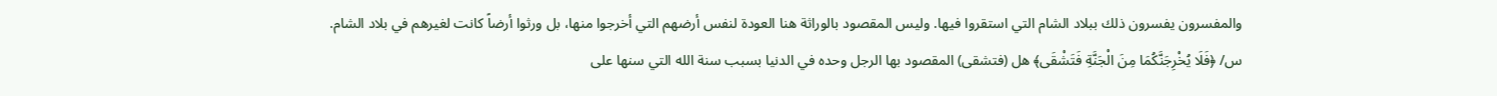والمفسرون يفسرون ذلك ببلاد الشام التي استقروا فيها. وليس المقصود بالوراثة هنا العودة لنفس أرضهم التي أخرجوا منها، بل ورثوا أرضاً كانت لغيرهم في بلاد الشام.
س/ ﴿فَلَا يُخْرِجَنَّكُمَا مِنَ الْجَنَّةِ فَتَشْقَى﴾ هل (فتشقى) المقصود بها الرجل وحده في الدنيا بسبب سنة الله التي سنها على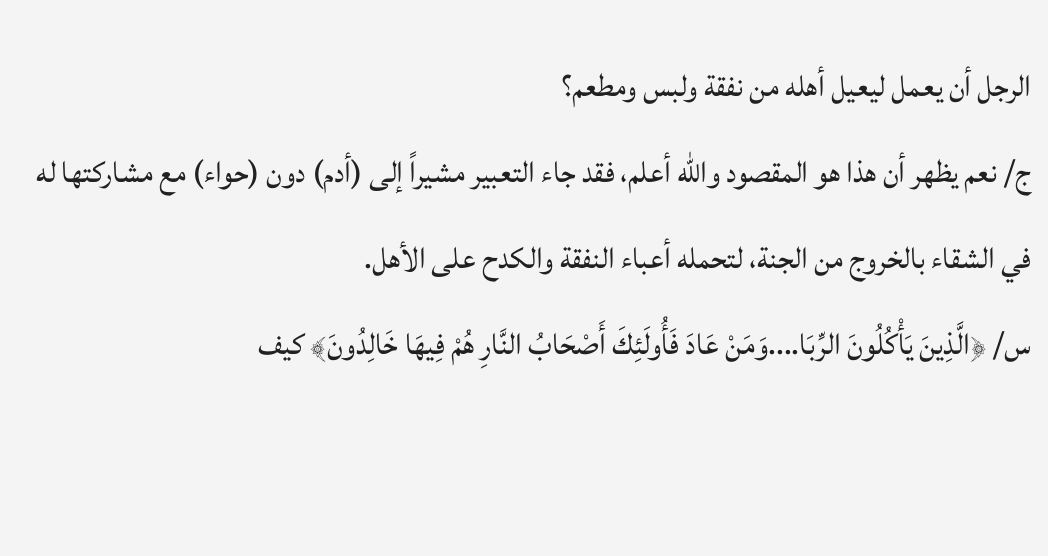الرجل أن يعمل ليعيل أهله من نفقة ولبس ومطعم؟
ج/ نعم يظهر أن هذا هو المقصود والله أعلم، فقد جاء التعبير مشيراً إلى (أدم) دون (حواء) مع مشاركتها له في الشقاء بالخروج من الجنة، لتحمله أعباء النفقة والكدح على الأهل.
س/ ﴿الَّذِينَ يَأْكُلُونَ الرِّبَا....وَمَنْ عَادَ فَأُولَئِكَ أَصْحَابُ النَّارِ هُمْ فِيهَا خَالِدُونَ﴾ كيف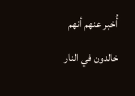أُخبر عنهم أنهم خالدون في النار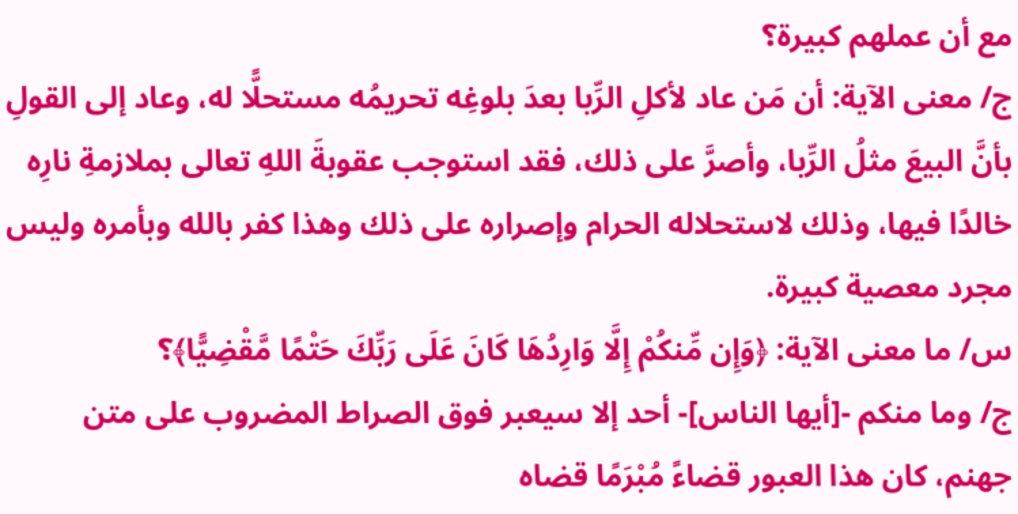مع أن عملهم كبيرة؟
ج/ معنى الآية: أن مَن عاد لأكلِ الرِّبا بعدَ بلوغِه تحريمُه مستحلًّا له، وعاد إلى القولِ بأنَّ البيعَ مثلُ الرِّبا، وأصرَّ على ذلك، فقد استوجب عقوبةَ اللهِ تعالى بملازمةِ نارِه خالدًا فيها، وذلك لاستحلاله الحرام وإصراره على ذلك وهذا كفر بالله وبأمره وليس مجرد معصية كبيرة.
س/ ما معنى الآية: ﴿وَإِن مِّنكُمْ إِلَّا وَارِدُهَا كَانَ عَلَى رَبِّكَ حَتْمًا مَّقْضِيًّا﴾؟
ج/ وما منكم -[أيها الناس]- أحد إلا سيعبر فوق الصراط المضروب على متن جهنم، كان هذا العبور قضاءً مُبْرَمًا قضاه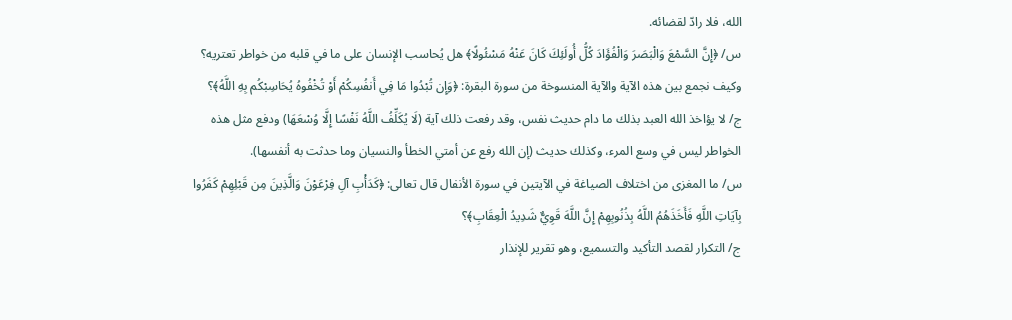الله، فلا رادّ لقضائه.
س/ ﴿إِنَّ السَّمْعَ وَالْبَصَرَ وَالْفُؤَادَ كُلُّ أُولَئِكَ كَانَ عَنْهُ مَسْئُولًا﴾ هل يُحاسب الإنسان على ما في قلبه من خواطر تعتريه؟ وكيف نجمع بين هذه الآية والآية المنسوخة من سورة البقرة: ﴿وَإِن تُبْدُوا مَا فِي أَنفُسِكُمْ أَوْ تُخْفُوهُ يُحَاسِبْكُم بِهِ اللَّهُ﴾؟
ج/ لا يؤاخذ الله العبد بذلك ما دام حديث نفس، وقد رفعت ذلك آية (لَا يُكَلِّفُ اللَّهُ نَفْسًا إِلَّا وُسْعَهَا) ودفع مثل هذه الخواطر ليس في وسع المرء، وكذلك حديث (إن الله رفع عن أمتي الخطأ والنسيان وما حدثت به أنفسها).
س/ ما المغزى من اختلاف الصياغة في الآيتين في سورة الأنفال قال تعالى: ﴿كَدَأْبِ آلِ فِرْعَوْنَ وَالَّذِينَ مِن قَبْلِهِمْ كَفَرُوا بِآيَاتِ اللَّهِ فَأَخَذَهُمُ اللَّهُ بِذُنُوبِهِمْ إِنَّ اللَّهَ قَوِيٌّ شَدِيدُ الْعِقَابِ﴾؟
ج/ التكرار لقصد التأكيد والتسميع، وهو تقرير للإنذار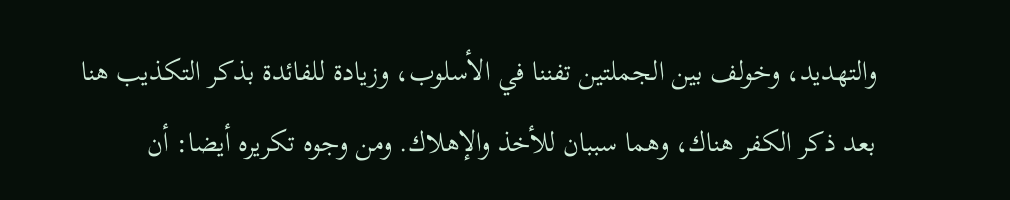والتهديد، وخولف بين الجملتين تفننا في الأسلوب، وزيادة للفائدة بذكر التكذيب هنا بعد ذكر الكفر هناك، وهما سببان للأخذ والإهلاك. ومن وجوه تكريره أيضا: أن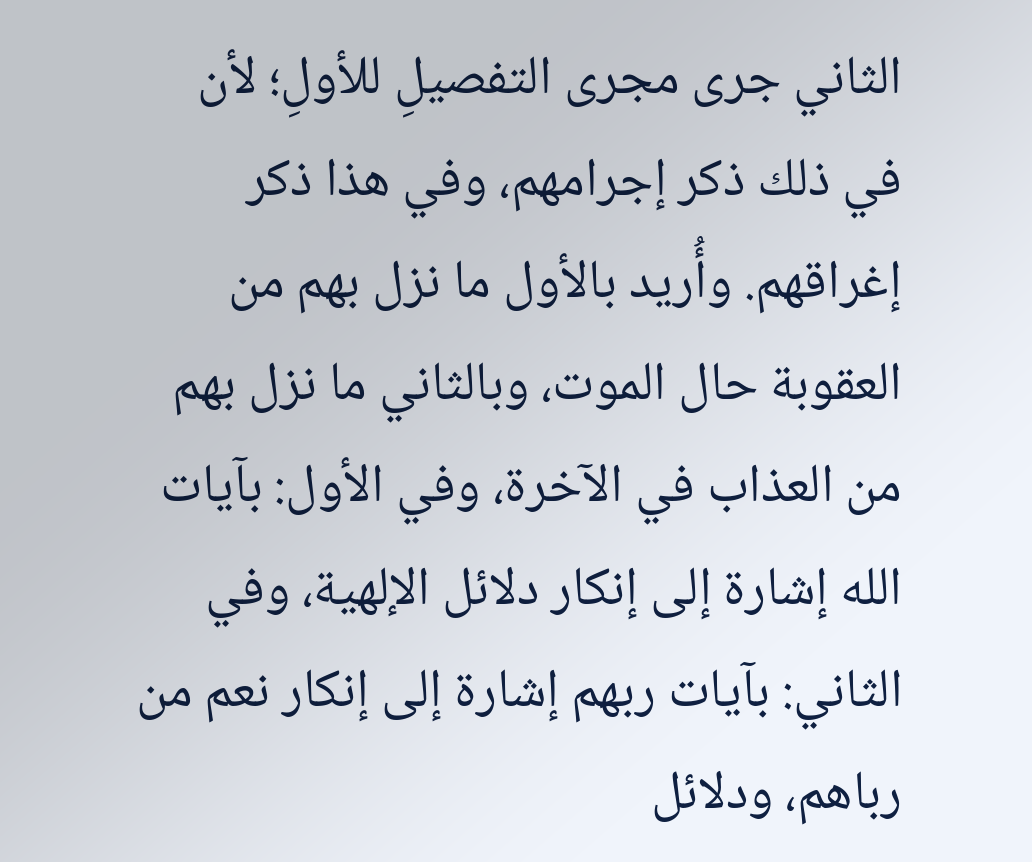الثاني جرى مجرى التفصيلِ للأولِ؛ لأن في ذلك ذكر إجرامهم، وفي هذا ذكر إغراقهم. وأُريد بالأول ما نزل بهم من العقوبة حال الموت، وبالثاني ما نزل بهم من العذاب في الآخرة، وفي الأول: بآيات الله إشارة إلى إنكار دلائل الإلهية، وفي الثاني: بآيات ربهم إشارة إلى إنكار نعم من رباهم، ودلائل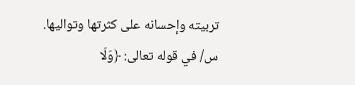تربيته وإحسانه على كثرتها وتواليها.
س/ في قوله تعالى: ﴿وَلَا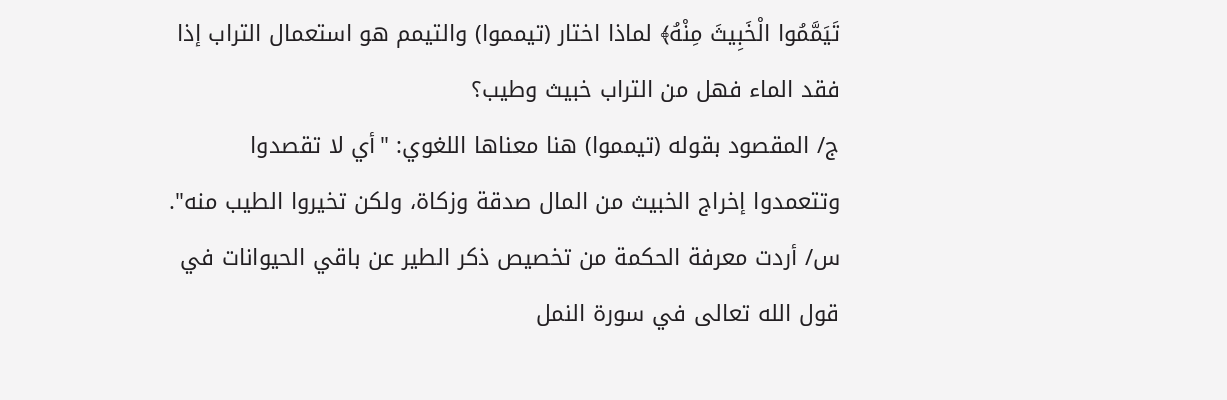تَيَمَّمُوا الْخَبِيثَ مِنْهُ﴾ لماذا اختار (تيمموا) والتيمم هو استعمال التراب إذا فقد الماء فهل من التراب خبيث وطيب؟
ج/ المقصود بقوله (تيمموا) هنا معناها اللغوي: "أي لا تقصدوا وتتعمدوا إخراج الخبيث من المال صدقة وزكاة، ولكن تخيروا الطيب منه".
س/ أردت معرفة الحكمة من تخصيص ذكر الطير عن باقي الحيوانات في قول الله تعالى في سورة النمل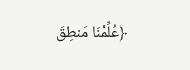﴿عُلِّمْنَا مَنطِقَ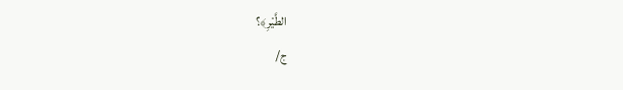الطَّيْرِ﴾؟
ج/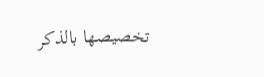تخصيصها بالذكر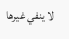لا ينفي غيرها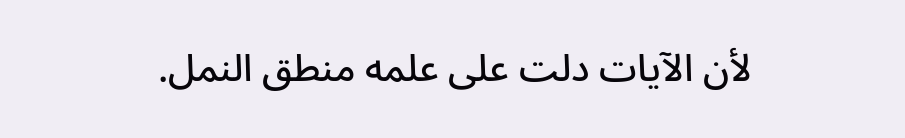لأن الآيات دلت على علمه منطق النمل.